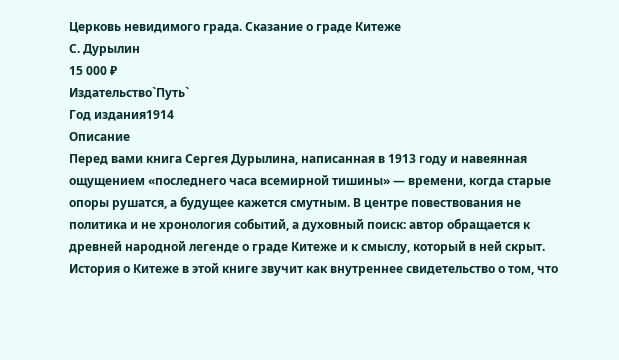Церковь невидимого града. Сказание о граде Китеже
С. Дурылин
15 000 ₽
Издательство`Путь`
Год издания1914
Описание
Перед вами книга Сергея Дурылина, написанная в 1913 году и навеянная ощущением «последнего часа всемирной тишины» — времени, когда старые опоры рушатся, а будущее кажется смутным. В центре повествования не политика и не хронология событий, а духовный поиск: автор обращается к древней народной легенде о граде Китеже и к смыслу, который в ней скрыт.
История о Китеже в этой книге звучит как внутреннее свидетельство о том, что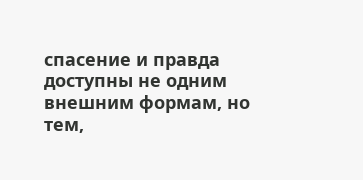спасение и правда доступны не одним внешним формам, но тем,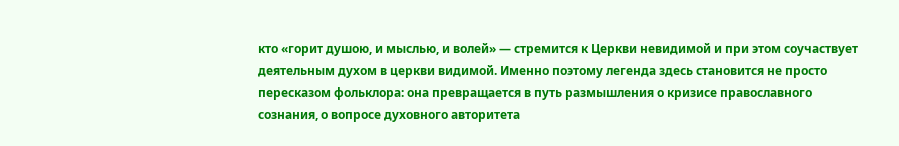кто «горит душою, и мыслью, и волей» — стремится к Церкви невидимой и при этом соучаствует деятельным духом в церкви видимой. Именно поэтому легенда здесь становится не просто пересказом фольклора: она превращается в путь размышления о кризисе православного сознания, о вопросе духовного авторитета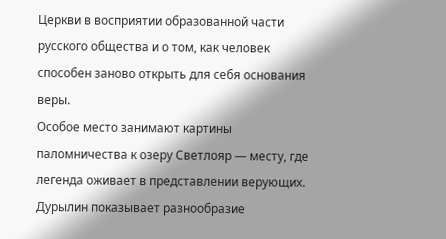Церкви в восприятии образованной части русского общества и о том, как человек способен заново открыть для себя основания веры.
Особое место занимают картины паломничества к озеру Светлояр — месту, где легенда оживает в представлении верующих. Дурылин показывает разнообразие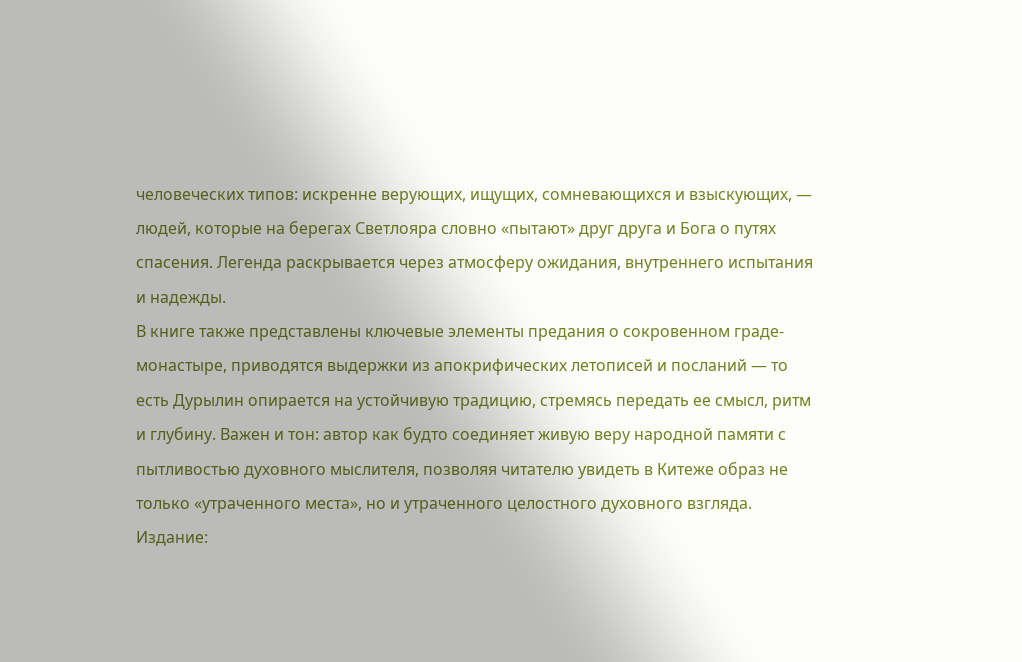человеческих типов: искренне верующих, ищущих, сомневающихся и взыскующих, — людей, которые на берегах Светлояра словно «пытают» друг друга и Бога о путях спасения. Легенда раскрывается через атмосферу ожидания, внутреннего испытания и надежды.
В книге также представлены ключевые элементы предания о сокровенном граде-монастыре, приводятся выдержки из апокрифических летописей и посланий — то есть Дурылин опирается на устойчивую традицию, стремясь передать ее смысл, ритм и глубину. Важен и тон: автор как будто соединяет живую веру народной памяти с пытливостью духовного мыслителя, позволяя читателю увидеть в Китеже образ не только «утраченного места», но и утраченного целостного духовного взгляда.
Издание: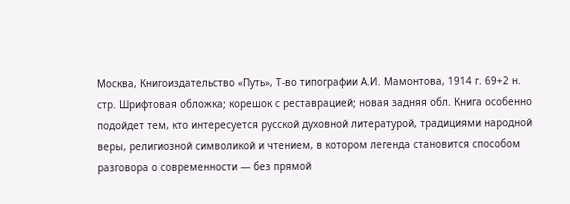Москва, Книгоиздательство «Путь», Т-во типографии А.И. Мамонтова, 1914 г. 69+2 н. стр. Шрифтовая обложка; корешок с реставрацией; новая задняя обл. Книга особенно подойдет тем, кто интересуется русской духовной литературой, традициями народной веры, религиозной символикой и чтением, в котором легенда становится способом разговора о современности — без прямой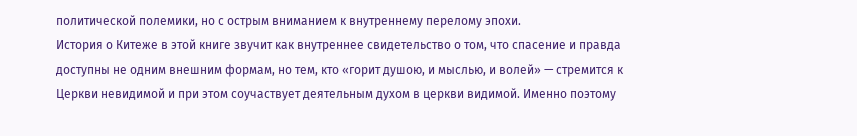политической полемики, но с острым вниманием к внутреннему перелому эпохи.
История о Китеже в этой книге звучит как внутреннее свидетельство о том, что спасение и правда доступны не одним внешним формам, но тем, кто «горит душою, и мыслью, и волей» — стремится к Церкви невидимой и при этом соучаствует деятельным духом в церкви видимой. Именно поэтому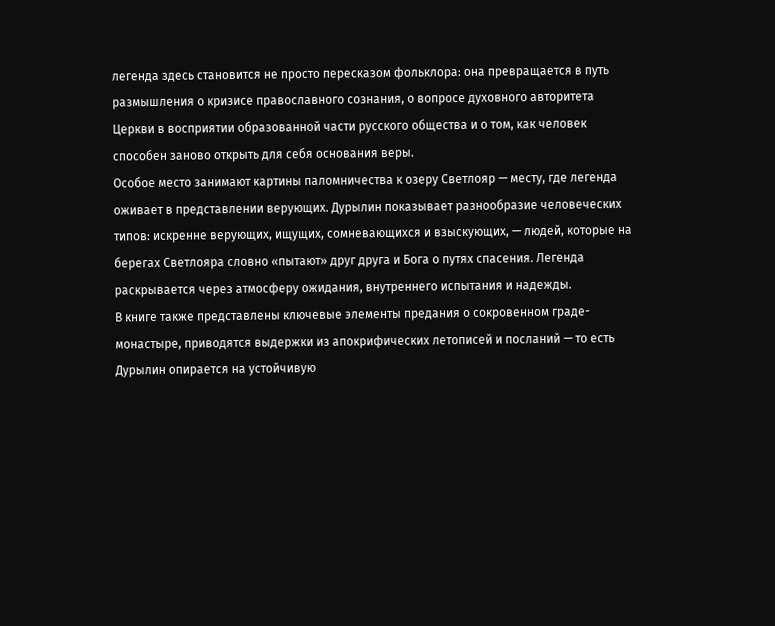легенда здесь становится не просто пересказом фольклора: она превращается в путь размышления о кризисе православного сознания, о вопросе духовного авторитета Церкви в восприятии образованной части русского общества и о том, как человек способен заново открыть для себя основания веры.
Особое место занимают картины паломничества к озеру Светлояр — месту, где легенда оживает в представлении верующих. Дурылин показывает разнообразие человеческих типов: искренне верующих, ищущих, сомневающихся и взыскующих, — людей, которые на берегах Светлояра словно «пытают» друг друга и Бога о путях спасения. Легенда раскрывается через атмосферу ожидания, внутреннего испытания и надежды.
В книге также представлены ключевые элементы предания о сокровенном граде-монастыре, приводятся выдержки из апокрифических летописей и посланий — то есть Дурылин опирается на устойчивую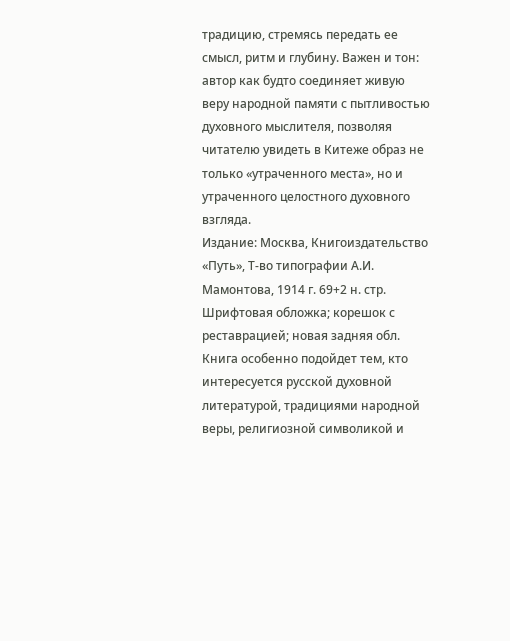традицию, стремясь передать ее смысл, ритм и глубину. Важен и тон: автор как будто соединяет живую веру народной памяти с пытливостью духовного мыслителя, позволяя читателю увидеть в Китеже образ не только «утраченного места», но и утраченного целостного духовного взгляда.
Издание: Москва, Книгоиздательство «Путь», Т-во типографии А.И. Мамонтова, 1914 г. 69+2 н. стр. Шрифтовая обложка; корешок с реставрацией; новая задняя обл. Книга особенно подойдет тем, кто интересуется русской духовной литературой, традициями народной веры, религиозной символикой и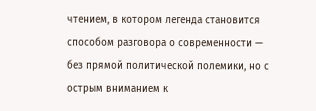чтением, в котором легенда становится способом разговора о современности — без прямой политической полемики, но с острым вниманием к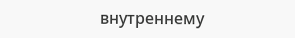внутреннему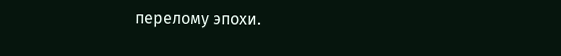перелому эпохи.